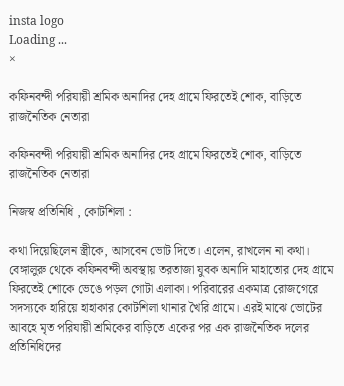insta logo
Loading ...
×

কফিনবন্দী পরিযায়ী শ্রমিক অনাদির দেহ গ্রামে ফিরতেই শোক, বাড়িতে রাজনৈতিক নেতারা

কফিনবন্দী পরিযায়ী শ্রমিক অনাদির দেহ গ্রামে ফিরতেই শোক, বাড়িতে রাজনৈতিক নেতারা

নিজস্ব প্রতিনিধি , কোটশিলা :

কথা দিয়েছিলেন স্ত্রীকে, আসবেন ভোট দিতে। এলেন, রাখলেন না কথা। বেঙ্গালুরু থেকে কফিনবন্দী অবস্থায় তরতাজা যুবক অনাদি মাহাতোর দেহ গ্রামে ফিরতেই শোকে ভেঙে পড়ল গোটা এলাকা। পরিবারের একমাত্র রোজগেরে সদস্যকে হারিয়ে হাহাকার কোটশিলা থানার খৈরি গ্রামে। এরই মাঝে ভোটের আবহে মৃত পরিযায়ী শ্রমিকের বাড়িতে একের পর এক রাজনৈতিক দলের প্রতিনিধিদের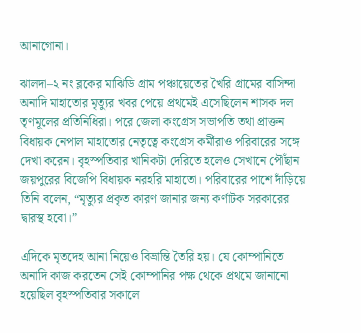আনাগোনা।

ঝালদা–২ নং ব্লকের মাঝিডি গ্রাম পঞ্চায়েতের খৈরি গ্রামের বাসিন্দা অনাদি মাহাতোর মৃত্যুর খবর পেয়ে প্রথমেই এসেছিলেন শাসক দল তৃণমূলের প্রতিনিধিরা। পরে জেলা কংগ্রেস সভাপতি তথা প্রাক্তন বিধায়ক নেপাল মাহাতোর নেতৃত্বে কংগ্রেস কর্মীরাও পরিবারের সঙ্গে দেখা করেন। বৃহস্পতিবার খানিকটা দেরিতে হলেও সেখানে পৌঁছান জয়পুরের বিজেপি বিধায়ক নরহরি মাহাতো। পরিবারের পাশে দাঁড়িয়ে তিনি বলেন, “মৃত্যুর প্রকৃত কারণ জানার জন্য কর্ণাটক সরকারের দ্বারস্থ হবো।”

এদিকে মৃতদেহ আনা নিয়েও বিভ্রান্তি তৈরি হয়। যে কোম্পানিতে অনাদি কাজ করতেন সেই কোম্পানির পক্ষ থেকে প্রথমে জানানো হয়েছিল বৃহস্পতিবার সকালে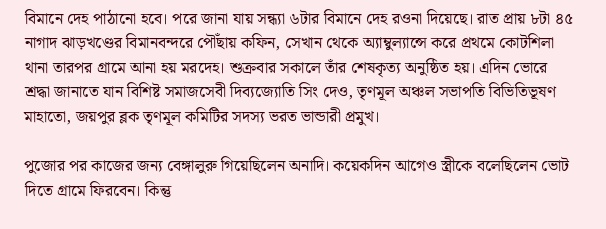বিমানে দেহ পাঠানো হবে। পরে জানা যায় সন্ধ্যা ৬টার বিমানে দেহ রওনা দিয়েছে। রাত প্রায় ৮টা ৪৫ নাগাদ ঝাড়খণ্ডের বিমানবন্দরে পৌঁছায় কফিন, সেখান থেকে অ্যাম্বুল্যান্সে করে প্রথমে কোটশিলা থানা তারপর গ্রামে আনা হয় মরদেহ। শুক্রবার সকালে তাঁর শেষকৃত্য অনুষ্ঠিত হয়। এদিন ভোরে শ্রদ্ধা জানাতে যান বিশিষ্ট সমাজসেবী দিব্যজ্যোতি সিং দেও, তৃণমূল অঞ্চল সভাপতি বিভিতিভূষণ মাহাতো, জয়পুর ব্লক তৃণমূল কমিটির সদস্য ভরত ভান্ডারী প্রমুখ।

পুজোর পর কাজের জন্য বেঙ্গালুরু গিয়েছিলেন অনাদি। কয়েকদিন আগেও স্ত্রীকে বলেছিলেন ভোট দিতে গ্রামে ফিরবেন। কিন্তু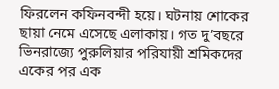ফিরলেন কফিনবন্দী হয়ে। ঘটনায় শোকের ছায়া নেমে এসেছে এলাকায়। গত দু’বছরে ভিনরাজ্যে পুরুলিয়ার পরিযায়ী শ্রমিকদের একের পর এক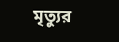মৃত্যুর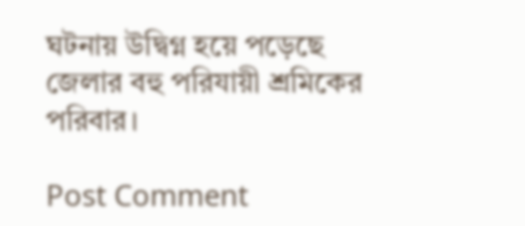ঘটনায় উদ্বিগ্ন হয়ে পড়েছে জেলার বহু পরিযায়ী শ্রমিকের পরিবার।

Post Comment